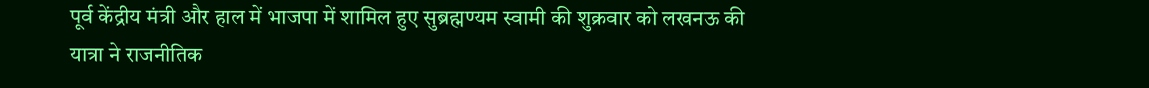पूर्व केंद्रीय मंत्री और हाल में भाजपा में शामिल हुए सुब्रह्मण्यम स्वामी की शुक्रवार को लखनऊ की यात्रा ने राजनीतिक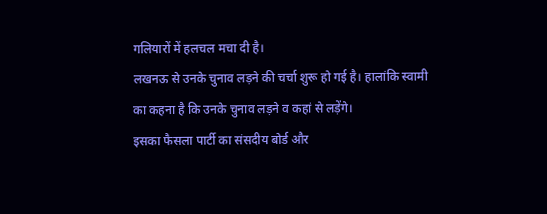गलियारों में हलचल मचा दी है।
लखनऊ से उनके चुनाव लड़ने की चर्चा शुरू हो गई है। हालांकि स्वामी का कहना है कि उनके चुनाव लड़ने व कहां से लड़ेंगे।
इसका फैसला पार्टी का संसदीय बोर्ड और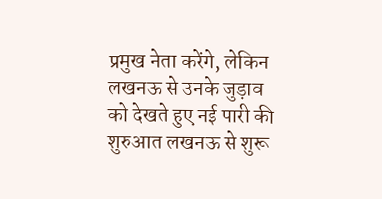प्रमुख नेता करेंगे, लेकिन लखनऊ से उनके जुड़ाव को देखते हुए नई पारी की शुरुआत लखनऊ से शुरू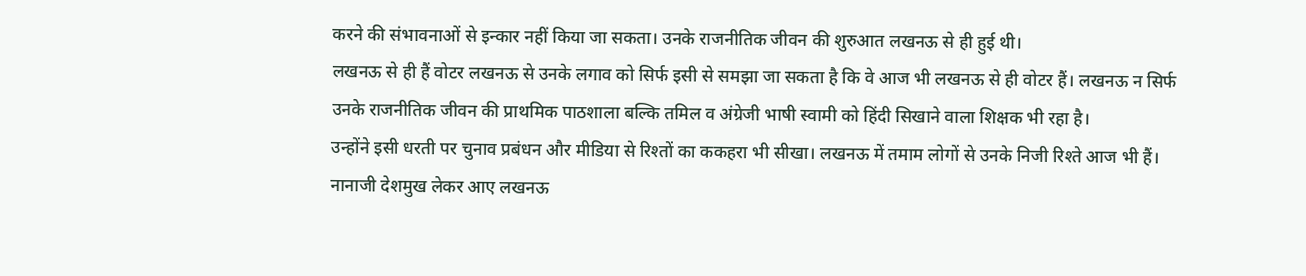करने की संभावनाओं से इन्कार नहीं किया जा सकता। उनके राजनीतिक जीवन की शुरुआत लखनऊ से ही हुई थी।
लखनऊ से ही हैं वोटर लखनऊ से उनके लगाव को सिर्फ इसी से समझा जा सकता है कि वे आज भी लखनऊ से ही वोटर हैं। लखनऊ न सिर्फ उनके राजनीतिक जीवन की प्राथमिक पाठशाला बल्कि तमिल व अंग्रेजी भाषी स्वामी को हिंदी सिखाने वाला शिक्षक भी रहा है।
उन्होंने इसी धरती पर चुनाव प्रबंधन और मीडिया से रिश्तों का ककहरा भी सीखा। लखनऊ में तमाम लोगों से उनके निजी रिश्ते आज भी हैं।
नानाजी देशमुख लेकर आए लखनऊ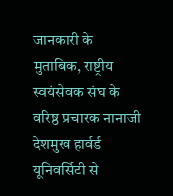जानकारी के मुताबिक, राष्ट्रीय स्वयंसेवक संघ के वरिष्ठ प्रचारक नानाजी देशमुख हार्वर्ड यूनिवर्सिटी से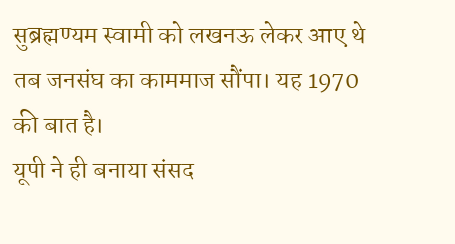सुब्रह्मण्यम स्वामी को लखनऊ लेकर आए थे तब जनसंघ का काममाज सौंपा। यह 1970 की बात है।
यूपी ने ही बनाया संसद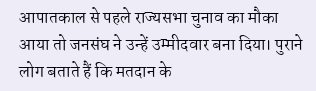आपातकाल से पहले राज्यसभा चुनाव का मौका आया तो जनसंघ ने उन्हें उम्मीदवार बना दिया। पुराने लोग बताते हैं कि मतदान के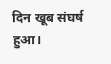दिन खूब संघर्ष हुआ।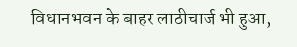विधानभवन के बाहर लाठीचार्ज भी हुआ,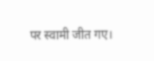पर स्वामी जीत गए।